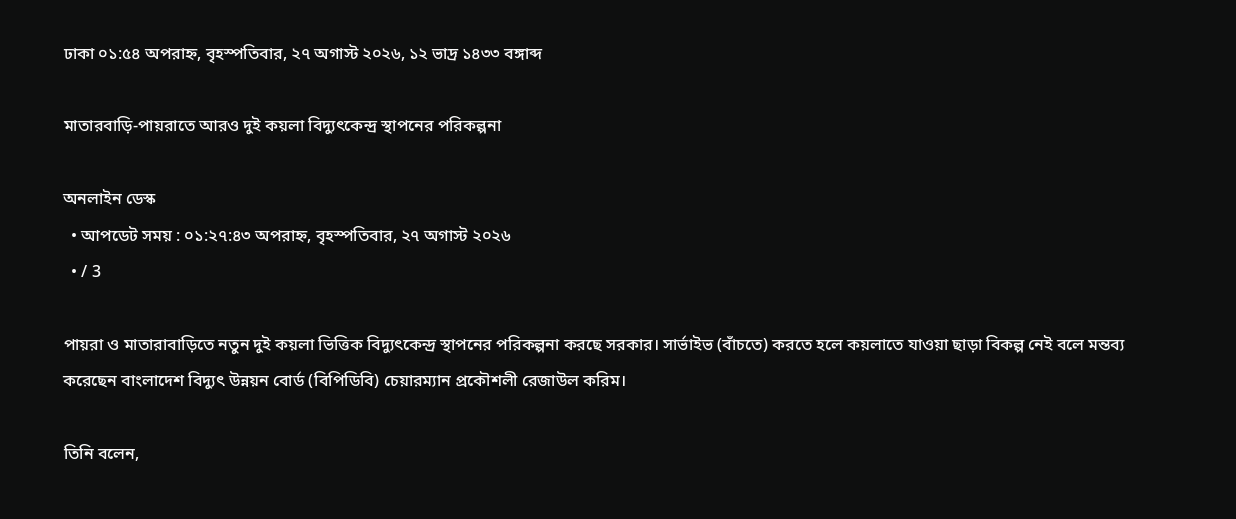ঢাকা ০১:৫৪ অপরাহ্ন, বৃহস্পতিবার, ২৭ অগাস্ট ২০২৬, ১২ ভাদ্র ১৪৩৩ বঙ্গাব্দ

মাতারবাড়ি-পায়রাতে আরও দুই কয়লা বিদ্যুৎকেন্দ্র স্থাপনের পরিকল্পনা

অনলাইন ডেস্ক
  • আপডেট সময় : ০১:২৭:৪৩ অপরাহ্ন, বৃহস্পতিবার, ২৭ অগাস্ট ২০২৬
  • / 3

পায়রা ও মাতারাবাড়িতে নতুন দুই কয়লা ভিত্তিক বিদ্যুৎকেন্দ্র স্থাপনের পরিকল্পনা করছে সরকার। সার্ভাইভ (বাঁচতে) করতে হলে কয়লাতে যাওয়া ছাড়া বিকল্প নেই বলে মন্তব্য করেছেন বাংলাদেশ বিদ্যুৎ উন্নয়ন বোর্ড (বিপিডিবি) চেয়ারম্যান প্রকৌশলী রেজাউল করিম।

তিনি বলেন,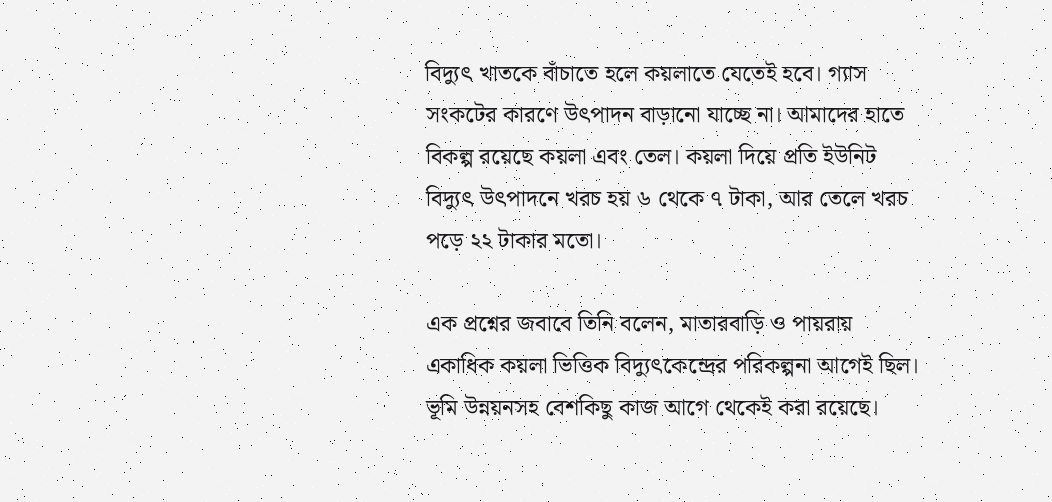বিদ্যুৎ খাতকে বাঁচাতে হলে কয়লাতে যেতেই হবে। গ্যাস সংকটের কারণে উৎপাদন বাড়ানো যাচ্ছে না। আমাদের হাতে বিকল্প রয়েছে কয়লা এবং তেল। কয়লা দিয়ে প্রতি ইউনিট বিদ্যুৎ উৎপাদনে খরচ হয় ৬ থেকে ৭ টাকা, আর তেলে খরচ পড়ে ২২ টাকার মতো।

এক প্রশ্নের জবাবে তিনি বলেন, মাতারবাড়ি ও পায়রায় একাধিক কয়লা ভিত্তিক বিদ্যুৎকেন্দ্রের পরিকল্পনা আগেই ছিল। ভূমি উন্নয়নসহ বেশকিছু কাজ আগে থেকেই করা রয়েছে।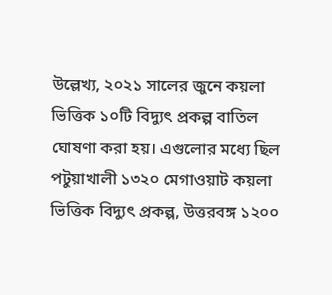উল্লেখ্য, ২০২১ সালের জুনে কয়লা ভিত্তিক ১০টি বিদ্যুৎ প্রকল্প বাতিল ঘোষণা করা হয়। এগুলোর মধ্যে ছিল পটুয়াখালী ১৩২০ মেগাওয়াট কয়লা ভিত্তিক বিদ্যুৎ প্রকল্প, উত্তরবঙ্গ ১২০০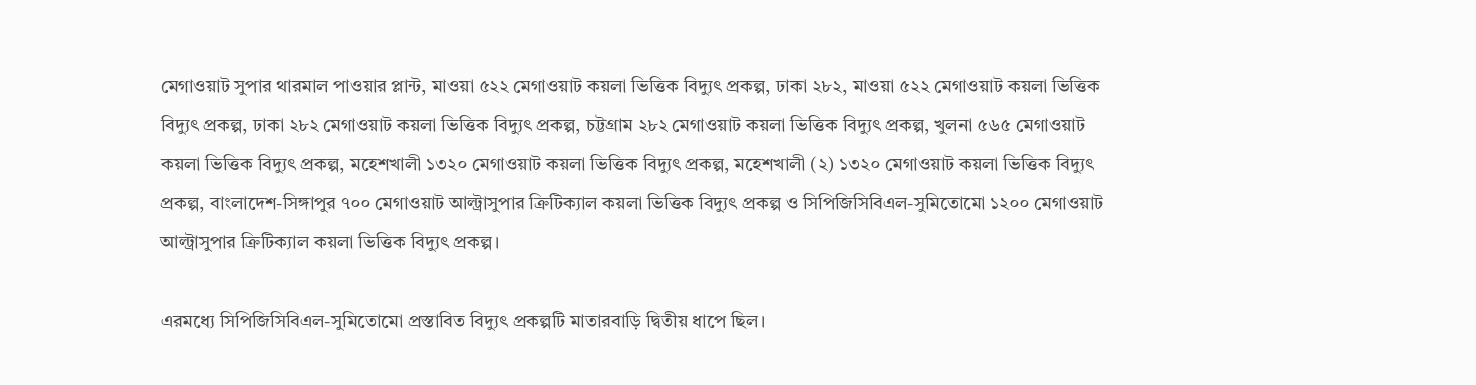মেগাওয়াট সুপার থারমাল পাওয়ার প্লান্ট, মাওয়া ৫২২ মেগাওয়াট কয়লা ভিত্তিক বিদ্যুৎ প্রকল্প, ঢাকা ২৮২, মাওয়া ৫২২ মেগাওয়াট কয়লা ভিত্তিক বিদ্যুৎ প্রকল্প, ঢাকা ২৮২ মেগাওয়াট কয়লা ভিত্তিক বিদ্যুৎ প্রকল্প, চট্টগ্রাম ২৮২ মেগাওয়াট কয়লা ভিত্তিক বিদ্যুৎ প্রকল্প, খুলনা ৫৬৫ মেগাওয়াট কয়লা ভিত্তিক বিদ্যুৎ প্রকল্প, মহেশখালী ১৩২০ মেগাওয়াট কয়লা ভিত্তিক বিদ্যুৎ প্রকল্প, মহেশখালী (২) ১৩২০ মেগাওয়াট কয়লা ভিত্তিক বিদ্যুৎ প্রকল্প, বাংলাদেশ-সিঙ্গাপুর ৭০০ মেগাওয়াট আল্ট্রাসুপার ক্রিটিক্যাল কয়লা ভিত্তিক বিদ্যুৎ প্রকল্প ও সিপিজিসিবিএল-সুমিতোমো ১২০০ মেগাওয়াট আল্ট্রাসুপার ক্রিটিক্যাল কয়লা ভিত্তিক বিদ্যুৎ প্রকল্প।

এরমধ্যে সিপিজিসিবিএল-সুমিতোমো প্রস্তাবিত বিদ্যুৎ প্রকল্পটি মাতারবাড়ি দ্বিতীয় ধাপে ছিল।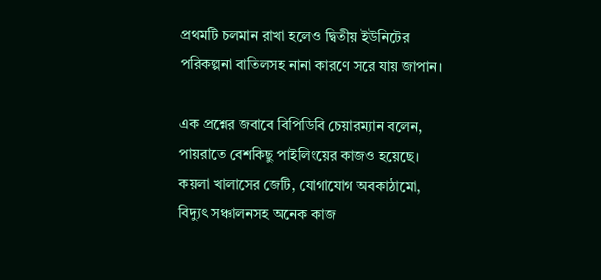প্রথমটি চলমান রাখা হলেও দ্বিতীয় ইউনিটের পরিকল্পনা বাতিলসহ নানা কারণে সরে যায় জাপান।

এক প্রশ্নের জবাবে বিপিডিবি চেয়ারম্যান বলেন, পায়রাতে বেশকিছু পাইলিংয়ের কাজও হয়েছে। কয়লা খালাসের জেটি, যোগাযোগ অবকাঠামো, বিদ্যুৎ সঞ্চালনসহ অনেক কাজ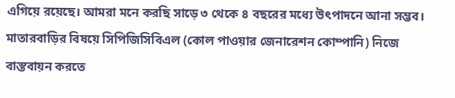এগিয়ে রয়েছে। আমরা মনে করছি সাড়ে ৩ থেকে ৪ বছরের মধ্যে উৎপাদনে আনা সম্ভব। মাতারবাড়ির বিষয়ে সিপিজিসিবিএল (কোল পাওয়ার জেনারেশন কোম্পানি) নিজে বাস্তবায়ন করতে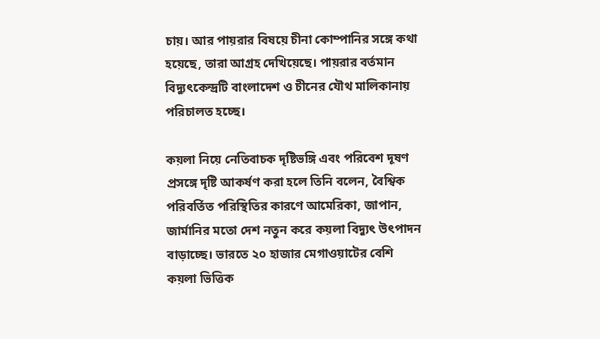চায়। আর পায়রার বিষয়ে চীনা কোম্পানির সঙ্গে কথা হয়েছে, তারা আগ্রহ দেখিয়েছে। পায়রার বর্তমান বিদ্যুৎকেন্দ্রটি বাংলাদেশ ও চীনের যৌথ মালিকানায় পরিচালত হচ্ছে।

কয়লা নিয়ে নেতিবাচক দৃষ্টিভঙ্গি এবং পরিবেশ দূষণ প্রসঙ্গে দৃষ্টি আকর্ষণ করা হলে তিনি বলেন, বৈশ্বিক পরিবর্তিত পরিস্থিতির কারণে আমেরিকা, জাপান, জার্মানির মতো দেশ নতুন করে কয়লা বিদ্যুৎ উৎপাদন বাড়াচ্ছে। ভারতে ২০ হাজার মেগাওয়াটের বেশি কয়লা ভিত্তিক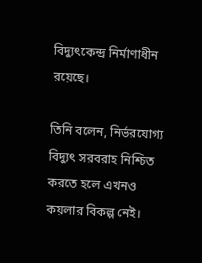বিদ্যুৎকেন্দ্র নির্মাণাধীন রয়েছে।

তিনি বলেন, নির্ভরযোগ্য বিদ্যুৎ সরবরাহ নিশ্চিত করতে হলে এখনও কয়লার বিকল্প নেই।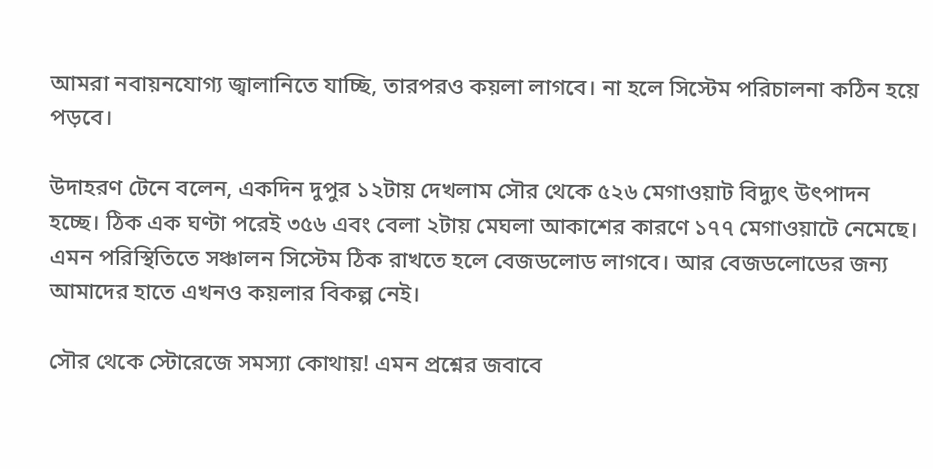আমরা নবায়নযোগ্য জ্বালানিতে যাচ্ছি, তারপরও কয়লা লাগবে। না হলে সিস্টেম পরিচালনা কঠিন হয়ে পড়বে।

উদাহরণ টেনে বলেন, একদিন দুপুর ১২টায় দেখলাম সৌর থেকে ৫২৬ মেগাওয়াট বিদ্যুৎ উৎপাদন হচ্ছে। ঠিক এক ঘণ্টা পরেই ৩৫৬ এবং বেলা ২টায় মেঘলা আকাশের কারণে ১৭৭ মেগাওয়াটে নেমেছে। এমন পরিস্থিতিতে সঞ্চালন সিস্টেম ঠিক রাখতে হলে বেজডলোড লাগবে। আর বেজডলোডের জন্য আমাদের হাতে এখনও কয়লার বিকল্প নেই।

সৌর থেকে স্টোরেজে সমস্যা কোথায়! এমন প্রশ্নের জবাবে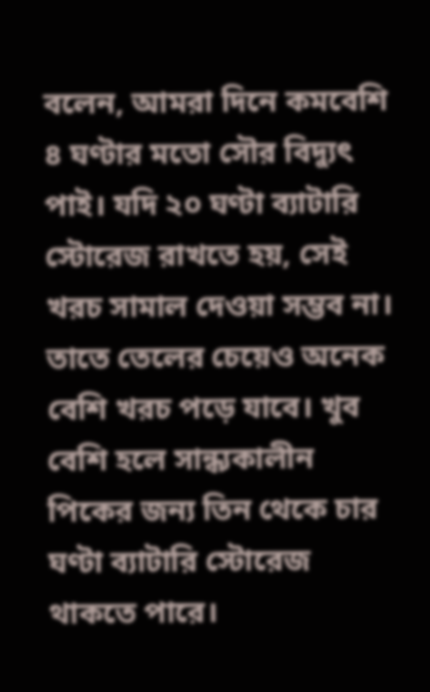বলেন, আমরা দিনে কমবেশি ৪ ঘণ্টার মতো সৌর বিদ্যুৎ পাই। যদি ২০ ঘণ্টা ব্যাটারি স্টোরেজ রাখতে হয়, সেই খরচ সামাল দেওয়া সম্ভব না। তাতে তেলের চেয়েও অনেক বেশি খরচ পড়ে যাবে। খুব বেশি হলে সান্ধ্যকালীন পিকের জন্য তিন থেকে চার ঘণ্টা ব্যাটারি স্টোরেজ থাকতে পারে।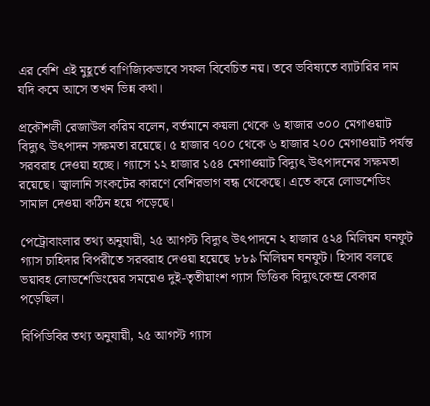এর বেশি এই মুহূর্তে বাণিজ্যিকভাবে সফল বিবেচিত নয়। তবে ভবিষ্যতে ব্যাটারির দাম যদি কমে আসে তখন ভিন্ন কথা।

প্রকৌশলী রেজাউল করিম বলেন, বর্তমানে কয়লা থেকে ৬ হাজার ৩০০ মেগাওয়াট বিদ্যুৎ উৎপাদন সক্ষমতা রয়েছে। ৫ হাজার ৭০০ থেকে ৬ হাজার ২০০ মেগাওয়াট পর্যন্ত সরবরাহ দেওয়া হচ্ছে। গ্যাসে ১২ হাজার ১৫৪ মেগাওয়াট বিদ্যুৎ উৎপাদনের সক্ষমতা রয়েছে। জ্বালানি সংকটের কারণে বেশিরভাগ বন্ধ থেকেছে। এতে করে লোডশেডিং সামাল দেওয়া কঠিন হয়ে পড়েছে।

পেট্রোবাংলার তথ্য অনুযায়ী, ২৫ আগস্ট বিদ্যুৎ উৎপাদনে ২ হাজার ৫২৪ মিলিয়ন ঘনফুট গ্যাস চাহিদার বিপরীতে সরবরাহ দেওয়া হয়েছে ৮৮৯ মিলিয়ন ঘনফুট। হিসাব বলছে ভয়াবহ লোডশেডিংয়ের সময়েও দুই-তৃতীয়াংশ গ্যাস ভিত্তিক বিদ্যুৎকেন্দ্র বেকার পড়েছিল।

বিপিডিবির তথ্য অনুযায়ী, ২৫ আগস্ট গ্যাস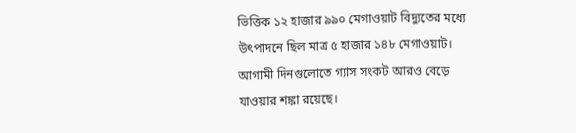ভিত্তিক ১২ হাজার ৯৯০ মেগাওয়াট বিদ্যুতের মধ্যে উৎপাদনে ছিল মাত্র ৫ হাজার ১৪৮ মেগাওয়াট। আগামী দিনগুলোতে গ্যাস সংকট আরও বেড়ে যাওয়ার শঙ্কা রয়েছে।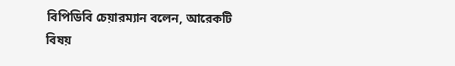বিপিডিবি চেয়ারম্যান বলেন, আরেকটি বিষয়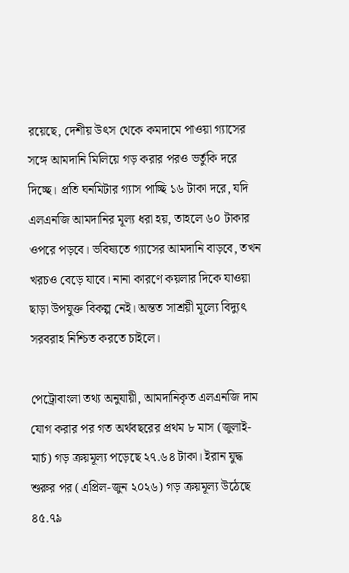রয়েছে, দেশীয় উৎস থেকে কমদামে পাওয়া গ্যাসের সঙ্গে আমদানি মিলিয়ে গড় করার পরও ভর্তুকি দরে দিচ্ছে। প্রতি ঘনমিটার গ্যাস পাচ্ছি ১৬ টাকা দরে, যদি এলএনজি আমদানির মূল্য ধরা হয়, তাহলে ৬০ টাকার ওপরে পড়বে। ভবিষ্যতে গ্যাসের আমদানি বাড়বে, তখন খরচও বেড়ে যাবে। নানা কারণে কয়লার দিকে যাওয়া ছাড়া উপযুক্ত বিকল্প নেই। অন্তত সাশ্রয়ী মূল্যে বিদ্যুৎ সরবরাহ নিশ্চিত করতে চাইলে।

পেট্রোবাংলা তথ্য অনুযায়ী, আমদানিকৃত এলএনজি দাম যোগ করার পর গত অর্থবছরের প্রথম ৮ মাস (জুলাই-মার্চ) গড় ক্রয়মূল্য পড়েছে ২৭.৬৪ টাকা। ইরান যুদ্ধ শুরুর পর (এপ্রিল-জুন ২০২৬) গড় ক্রয়মূল্য উঠেছে ৪৫.৭৯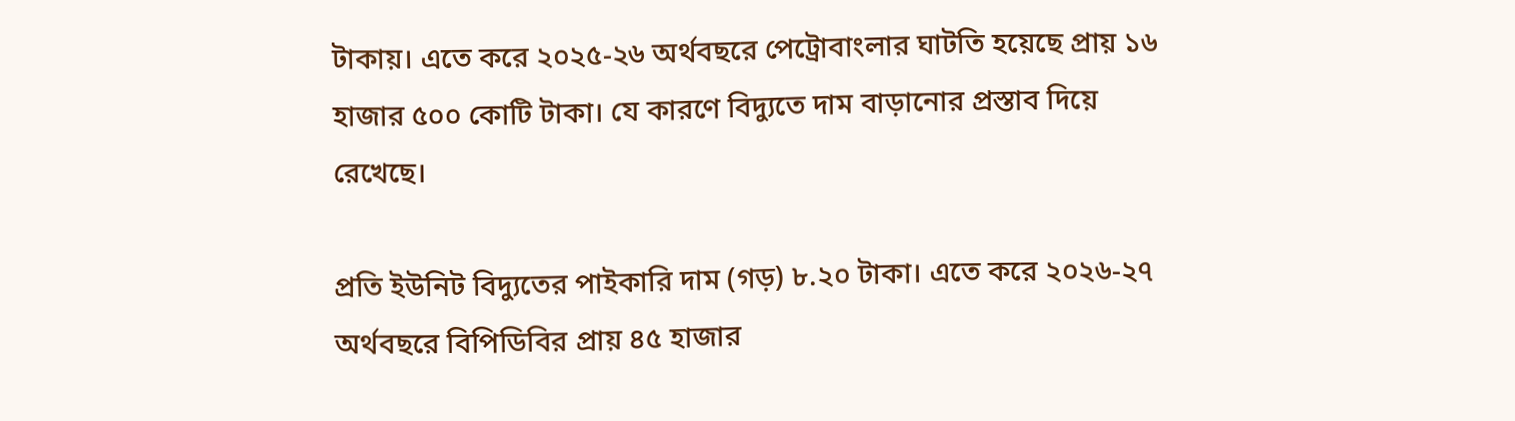টাকায়। এতে করে ২০২৫-২৬ অর্থবছরে পেট্রোবাংলার ঘাটতি হয়েছে প্রায় ১৬ হাজার ৫০০ কোটি টাকা। যে কারণে বিদ্যুতে দাম বাড়ানোর প্রস্তাব দিয়ে রেখেছে।

প্রতি ইউনিট বিদ্যুতের পাইকারি দাম (গড়) ৮.২০ টাকা। এতে করে ২০২৬-২৭ অর্থবছরে বিপিডিবির প্রায় ৪৫ হাজার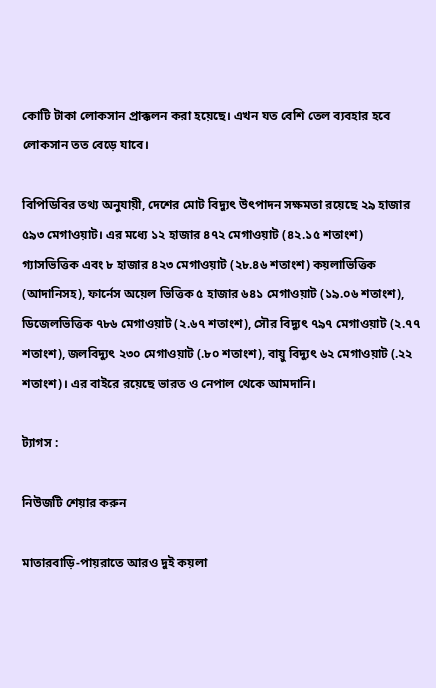কোটি টাকা লোকসান প্রাক্কলন করা হয়েছে। এখন যত বেশি তেল ব্যবহার হবে লোকসান তত বেড়ে যাবে।

বিপিডিবির তথ্য অনুযায়ী, দেশের মোট বিদ্যুৎ উৎপাদন সক্ষমতা রয়েছে ২৯ হাজার ৫৯৩ মেগাওয়াট। এর মধ্যে ১২ হাজার ৪৭২ মেগাওয়াট (৪২.১৫ শতাংশ) গ্যাসভিত্তিক এবং ৮ হাজার ৪২৩ মেগাওয়াট (২৮.৪৬ শতাংশ) কয়লাভিত্তিক (আদানিসহ), ফার্নেস অয়েল ভিত্তিক ৫ হাজার ৬৪১ মেগাওয়াট (১৯.০৬ শতাংশ), ডিজেলভিত্তিক ৭৮৬ মেগাওয়াট (২.৬৭ শতাংশ), সৌর বিদ্যুৎ ৭৯৭ মেগাওয়াট (২.৭৭ শতাংশ), জলবিদ্যুৎ ২৩০ মেগাওয়াট (.৮০ শতাংশ), বায়ু বিদ্যুৎ ৬২ মেগাওয়াট (.২২ শতাংশ)। এর বাইরে রয়েছে ভারত ও নেপাল থেকে আমদানি।

ট্যাগস :

নিউজটি শেয়ার করুন

মাতারবাড়ি-পায়রাতে আরও দুই কয়লা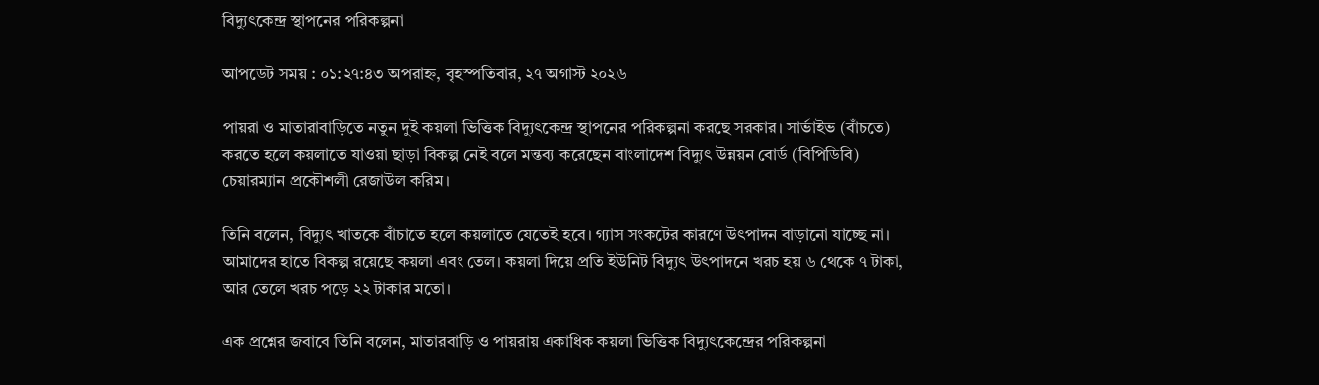বিদ্যুৎকেন্দ্র স্থাপনের পরিকল্পনা

আপডেট সময় : ০১:২৭:৪৩ অপরাহ্ন, বৃহস্পতিবার, ২৭ অগাস্ট ২০২৬

পায়রা ও মাতারাবাড়িতে নতুন দুই কয়লা ভিত্তিক বিদ্যুৎকেন্দ্র স্থাপনের পরিকল্পনা করছে সরকার। সার্ভাইভ (বাঁচতে) করতে হলে কয়লাতে যাওয়া ছাড়া বিকল্প নেই বলে মন্তব্য করেছেন বাংলাদেশ বিদ্যুৎ উন্নয়ন বোর্ড (বিপিডিবি) চেয়ারম্যান প্রকৌশলী রেজাউল করিম।

তিনি বলেন, বিদ্যুৎ খাতকে বাঁচাতে হলে কয়লাতে যেতেই হবে। গ্যাস সংকটের কারণে উৎপাদন বাড়ানো যাচ্ছে না। আমাদের হাতে বিকল্প রয়েছে কয়লা এবং তেল। কয়লা দিয়ে প্রতি ইউনিট বিদ্যুৎ উৎপাদনে খরচ হয় ৬ থেকে ৭ টাকা, আর তেলে খরচ পড়ে ২২ টাকার মতো।

এক প্রশ্নের জবাবে তিনি বলেন, মাতারবাড়ি ও পায়রায় একাধিক কয়লা ভিত্তিক বিদ্যুৎকেন্দ্রের পরিকল্পনা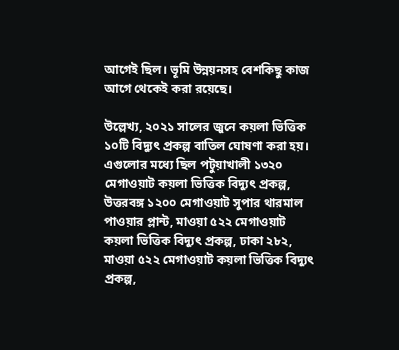আগেই ছিল। ভূমি উন্নয়নসহ বেশকিছু কাজ আগে থেকেই করা রয়েছে।

উল্লেখ্য, ২০২১ সালের জুনে কয়লা ভিত্তিক ১০টি বিদ্যুৎ প্রকল্প বাতিল ঘোষণা করা হয়। এগুলোর মধ্যে ছিল পটুয়াখালী ১৩২০ মেগাওয়াট কয়লা ভিত্তিক বিদ্যুৎ প্রকল্প, উত্তরবঙ্গ ১২০০ মেগাওয়াট সুপার থারমাল পাওয়ার প্লান্ট, মাওয়া ৫২২ মেগাওয়াট কয়লা ভিত্তিক বিদ্যুৎ প্রকল্প, ঢাকা ২৮২, মাওয়া ৫২২ মেগাওয়াট কয়লা ভিত্তিক বিদ্যুৎ প্রকল্প,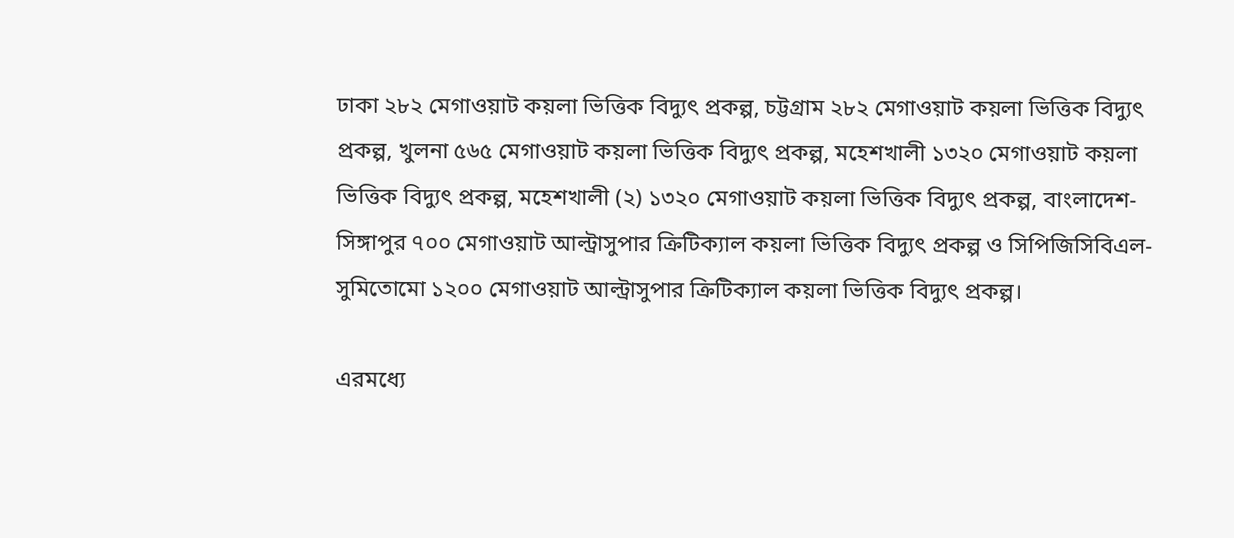ঢাকা ২৮২ মেগাওয়াট কয়লা ভিত্তিক বিদ্যুৎ প্রকল্প, চট্টগ্রাম ২৮২ মেগাওয়াট কয়লা ভিত্তিক বিদ্যুৎ প্রকল্প, খুলনা ৫৬৫ মেগাওয়াট কয়লা ভিত্তিক বিদ্যুৎ প্রকল্প, মহেশখালী ১৩২০ মেগাওয়াট কয়লা ভিত্তিক বিদ্যুৎ প্রকল্প, মহেশখালী (২) ১৩২০ মেগাওয়াট কয়লা ভিত্তিক বিদ্যুৎ প্রকল্প, বাংলাদেশ-সিঙ্গাপুর ৭০০ মেগাওয়াট আল্ট্রাসুপার ক্রিটিক্যাল কয়লা ভিত্তিক বিদ্যুৎ প্রকল্প ও সিপিজিসিবিএল-সুমিতোমো ১২০০ মেগাওয়াট আল্ট্রাসুপার ক্রিটিক্যাল কয়লা ভিত্তিক বিদ্যুৎ প্রকল্প।

এরমধ্যে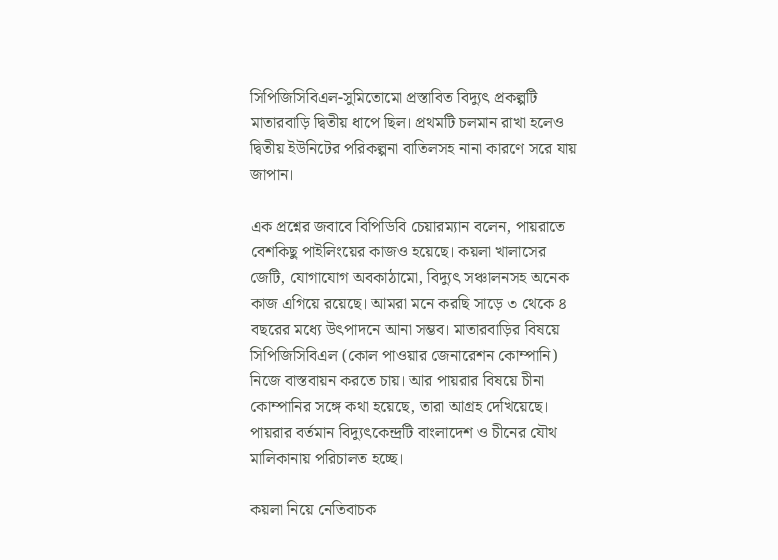সিপিজিসিবিএল-সুমিতোমো প্রস্তাবিত বিদ্যুৎ প্রকল্পটি মাতারবাড়ি দ্বিতীয় ধাপে ছিল। প্রথমটি চলমান রাখা হলেও দ্বিতীয় ইউনিটের পরিকল্পনা বাতিলসহ নানা কারণে সরে যায় জাপান।

এক প্রশ্নের জবাবে বিপিডিবি চেয়ারম্যান বলেন, পায়রাতে বেশকিছু পাইলিংয়ের কাজও হয়েছে। কয়লা খালাসের জেটি, যোগাযোগ অবকাঠামো, বিদ্যুৎ সঞ্চালনসহ অনেক কাজ এগিয়ে রয়েছে। আমরা মনে করছি সাড়ে ৩ থেকে ৪ বছরের মধ্যে উৎপাদনে আনা সম্ভব। মাতারবাড়ির বিষয়ে সিপিজিসিবিএল (কোল পাওয়ার জেনারেশন কোম্পানি) নিজে বাস্তবায়ন করতে চায়। আর পায়রার বিষয়ে চীনা কোম্পানির সঙ্গে কথা হয়েছে, তারা আগ্রহ দেখিয়েছে। পায়রার বর্তমান বিদ্যুৎকেন্দ্রটি বাংলাদেশ ও চীনের যৌথ মালিকানায় পরিচালত হচ্ছে।

কয়লা নিয়ে নেতিবাচক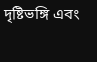দৃষ্টিভঙ্গি এবং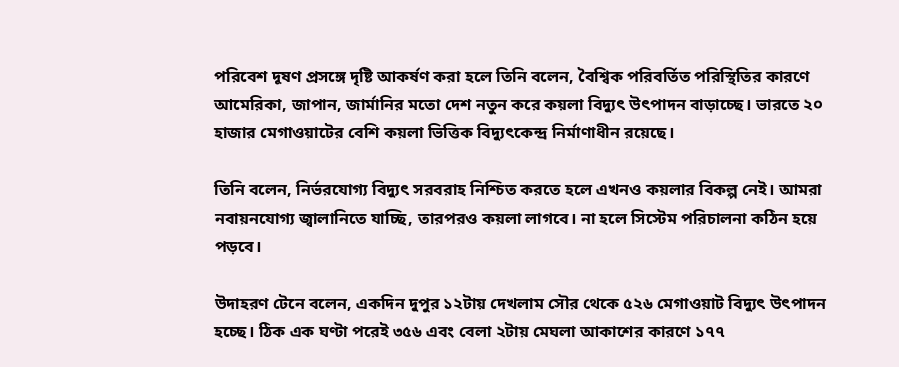পরিবেশ দূষণ প্রসঙ্গে দৃষ্টি আকর্ষণ করা হলে তিনি বলেন, বৈশ্বিক পরিবর্তিত পরিস্থিতির কারণে আমেরিকা, জাপান, জার্মানির মতো দেশ নতুন করে কয়লা বিদ্যুৎ উৎপাদন বাড়াচ্ছে। ভারতে ২০ হাজার মেগাওয়াটের বেশি কয়লা ভিত্তিক বিদ্যুৎকেন্দ্র নির্মাণাধীন রয়েছে।

তিনি বলেন, নির্ভরযোগ্য বিদ্যুৎ সরবরাহ নিশ্চিত করতে হলে এখনও কয়লার বিকল্প নেই। আমরা নবায়নযোগ্য জ্বালানিতে যাচ্ছি, তারপরও কয়লা লাগবে। না হলে সিস্টেম পরিচালনা কঠিন হয়ে পড়বে।

উদাহরণ টেনে বলেন, একদিন দুপুর ১২টায় দেখলাম সৌর থেকে ৫২৬ মেগাওয়াট বিদ্যুৎ উৎপাদন হচ্ছে। ঠিক এক ঘণ্টা পরেই ৩৫৬ এবং বেলা ২টায় মেঘলা আকাশের কারণে ১৭৭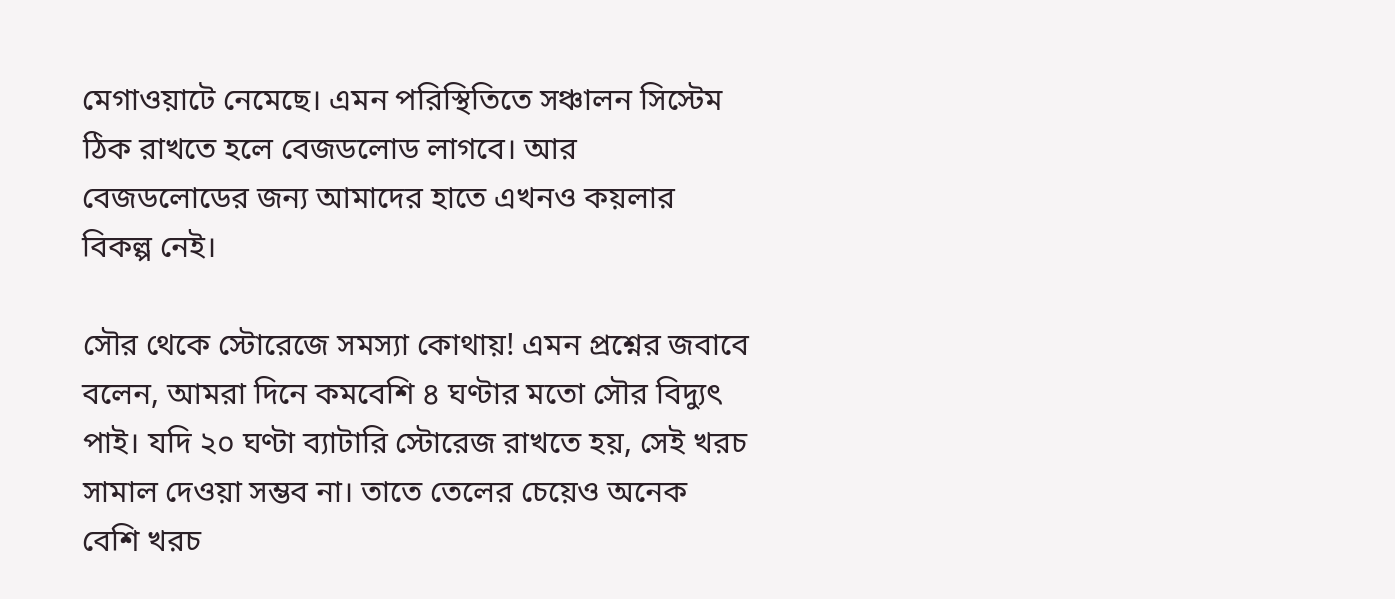মেগাওয়াটে নেমেছে। এমন পরিস্থিতিতে সঞ্চালন সিস্টেম ঠিক রাখতে হলে বেজডলোড লাগবে। আর বেজডলোডের জন্য আমাদের হাতে এখনও কয়লার বিকল্প নেই।

সৌর থেকে স্টোরেজে সমস্যা কোথায়! এমন প্রশ্নের জবাবে বলেন, আমরা দিনে কমবেশি ৪ ঘণ্টার মতো সৌর বিদ্যুৎ পাই। যদি ২০ ঘণ্টা ব্যাটারি স্টোরেজ রাখতে হয়, সেই খরচ সামাল দেওয়া সম্ভব না। তাতে তেলের চেয়েও অনেক বেশি খরচ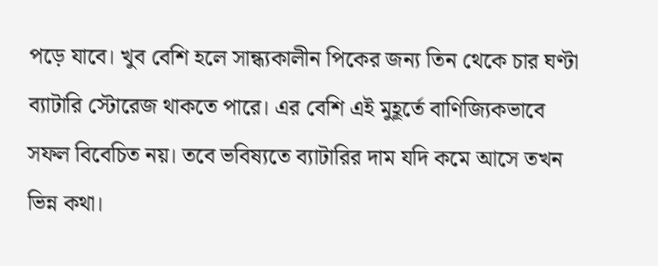পড়ে যাবে। খুব বেশি হলে সান্ধ্যকালীন পিকের জন্য তিন থেকে চার ঘণ্টা ব্যাটারি স্টোরেজ থাকতে পারে। এর বেশি এই মুহূর্তে বাণিজ্যিকভাবে সফল বিবেচিত নয়। তবে ভবিষ্যতে ব্যাটারির দাম যদি কমে আসে তখন ভিন্ন কথা।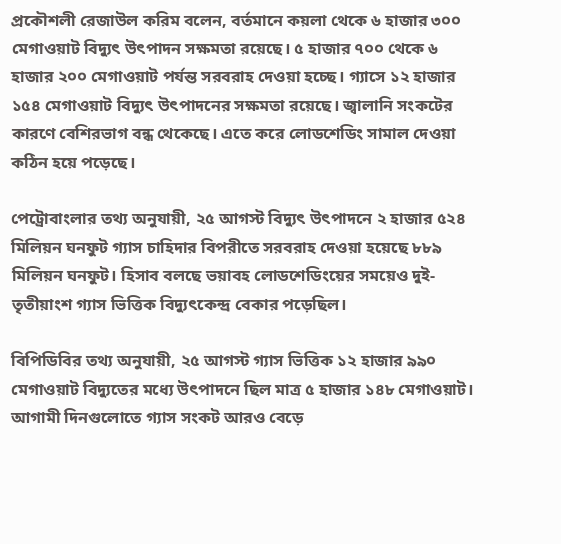প্রকৌশলী রেজাউল করিম বলেন, বর্তমানে কয়লা থেকে ৬ হাজার ৩০০ মেগাওয়াট বিদ্যুৎ উৎপাদন সক্ষমতা রয়েছে। ৫ হাজার ৭০০ থেকে ৬ হাজার ২০০ মেগাওয়াট পর্যন্ত সরবরাহ দেওয়া হচ্ছে। গ্যাসে ১২ হাজার ১৫৪ মেগাওয়াট বিদ্যুৎ উৎপাদনের সক্ষমতা রয়েছে। জ্বালানি সংকটের কারণে বেশিরভাগ বন্ধ থেকেছে। এতে করে লোডশেডিং সামাল দেওয়া কঠিন হয়ে পড়েছে।

পেট্রোবাংলার তথ্য অনুযায়ী, ২৫ আগস্ট বিদ্যুৎ উৎপাদনে ২ হাজার ৫২৪ মিলিয়ন ঘনফুট গ্যাস চাহিদার বিপরীতে সরবরাহ দেওয়া হয়েছে ৮৮৯ মিলিয়ন ঘনফুট। হিসাব বলছে ভয়াবহ লোডশেডিংয়ের সময়েও দুই-তৃতীয়াংশ গ্যাস ভিত্তিক বিদ্যুৎকেন্দ্র বেকার পড়েছিল।

বিপিডিবির তথ্য অনুযায়ী, ২৫ আগস্ট গ্যাস ভিত্তিক ১২ হাজার ৯৯০ মেগাওয়াট বিদ্যুতের মধ্যে উৎপাদনে ছিল মাত্র ৫ হাজার ১৪৮ মেগাওয়াট। আগামী দিনগুলোতে গ্যাস সংকট আরও বেড়ে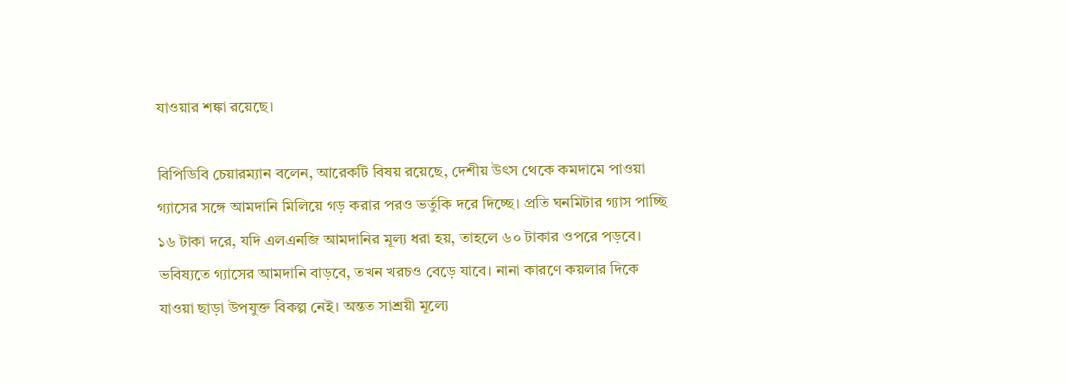যাওয়ার শঙ্কা রয়েছে।

বিপিডিবি চেয়ারম্যান বলেন, আরেকটি বিষয় রয়েছে, দেশীয় উৎস থেকে কমদামে পাওয়া গ্যাসের সঙ্গে আমদানি মিলিয়ে গড় করার পরও ভর্তুকি দরে দিচ্ছে। প্রতি ঘনমিটার গ্যাস পাচ্ছি ১৬ টাকা দরে, যদি এলএনজি আমদানির মূল্য ধরা হয়, তাহলে ৬০ টাকার ওপরে পড়বে। ভবিষ্যতে গ্যাসের আমদানি বাড়বে, তখন খরচও বেড়ে যাবে। নানা কারণে কয়লার দিকে যাওয়া ছাড়া উপযুক্ত বিকল্প নেই। অন্তত সাশ্রয়ী মূল্যে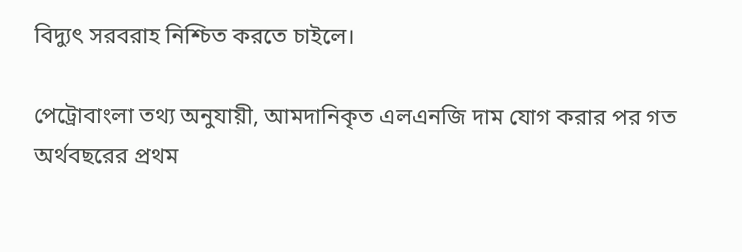বিদ্যুৎ সরবরাহ নিশ্চিত করতে চাইলে।

পেট্রোবাংলা তথ্য অনুযায়ী, আমদানিকৃত এলএনজি দাম যোগ করার পর গত অর্থবছরের প্রথম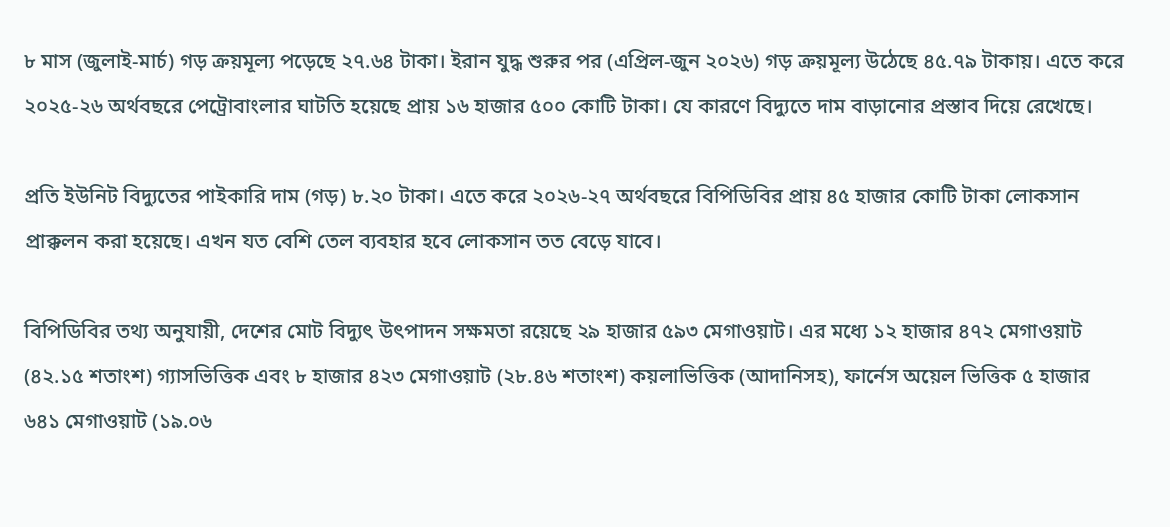৮ মাস (জুলাই-মার্চ) গড় ক্রয়মূল্য পড়েছে ২৭.৬৪ টাকা। ইরান যুদ্ধ শুরুর পর (এপ্রিল-জুন ২০২৬) গড় ক্রয়মূল্য উঠেছে ৪৫.৭৯ টাকায়। এতে করে ২০২৫-২৬ অর্থবছরে পেট্রোবাংলার ঘাটতি হয়েছে প্রায় ১৬ হাজার ৫০০ কোটি টাকা। যে কারণে বিদ্যুতে দাম বাড়ানোর প্রস্তাব দিয়ে রেখেছে।

প্রতি ইউনিট বিদ্যুতের পাইকারি দাম (গড়) ৮.২০ টাকা। এতে করে ২০২৬-২৭ অর্থবছরে বিপিডিবির প্রায় ৪৫ হাজার কোটি টাকা লোকসান প্রাক্কলন করা হয়েছে। এখন যত বেশি তেল ব্যবহার হবে লোকসান তত বেড়ে যাবে।

বিপিডিবির তথ্য অনুযায়ী, দেশের মোট বিদ্যুৎ উৎপাদন সক্ষমতা রয়েছে ২৯ হাজার ৫৯৩ মেগাওয়াট। এর মধ্যে ১২ হাজার ৪৭২ মেগাওয়াট (৪২.১৫ শতাংশ) গ্যাসভিত্তিক এবং ৮ হাজার ৪২৩ মেগাওয়াট (২৮.৪৬ শতাংশ) কয়লাভিত্তিক (আদানিসহ), ফার্নেস অয়েল ভিত্তিক ৫ হাজার ৬৪১ মেগাওয়াট (১৯.০৬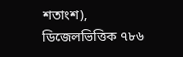শতাংশ), ডিজেলভিত্তিক ৭৮৬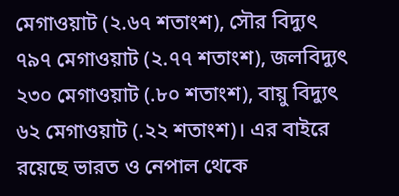মেগাওয়াট (২.৬৭ শতাংশ), সৌর বিদ্যুৎ ৭৯৭ মেগাওয়াট (২.৭৭ শতাংশ), জলবিদ্যুৎ ২৩০ মেগাওয়াট (.৮০ শতাংশ), বায়ু বিদ্যুৎ ৬২ মেগাওয়াট (.২২ শতাংশ)। এর বাইরে রয়েছে ভারত ও নেপাল থেকে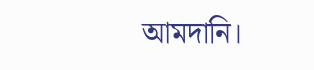আমদানি।